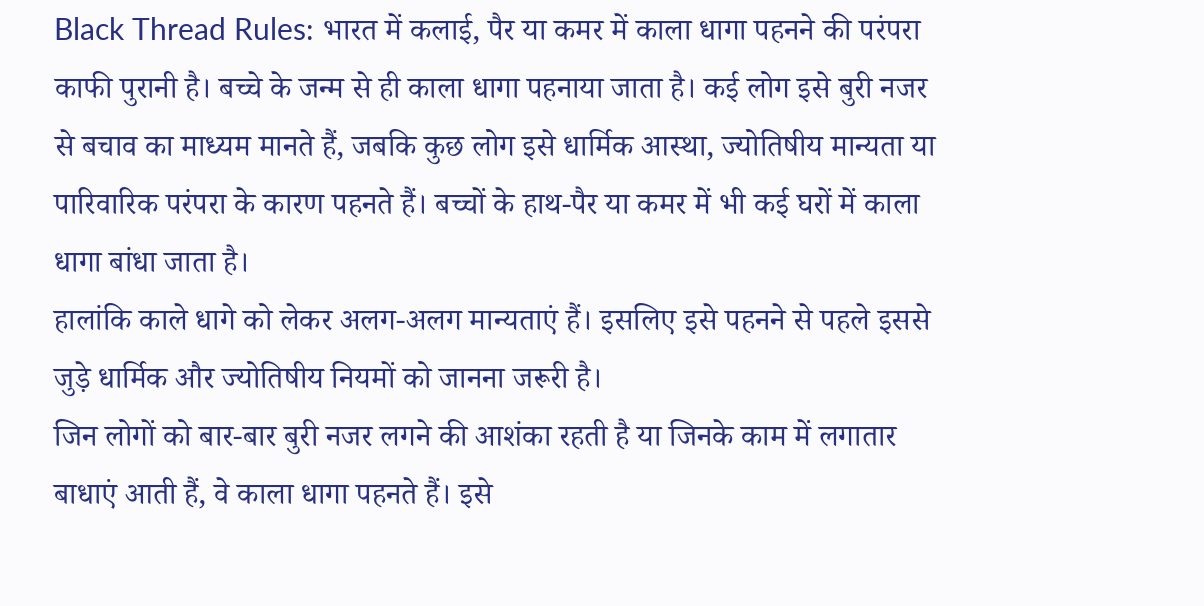Black Thread Rules: भारत में कलाई, पैर या कमर में काला धागा पहनने की परंपरा काफी पुरानी है। बच्चे के जन्म से ही काला धागा पहनाया जाता है। कई लोग इसे बुरी नजर से बचाव का माध्यम मानते हैं, जबकि कुछ लोग इसे धार्मिक आस्था, ज्योतिषीय मान्यता या पारिवारिक परंपरा के कारण पहनते हैं। बच्चों के हाथ-पैर या कमर में भी कई घरों में काला धागा बांधा जाता है।
हालांकि काले धागे को लेकर अलग-अलग मान्यताएं हैं। इसलिए इसे पहनने से पहले इससे जुड़े धार्मिक और ज्योतिषीय नियमों को जानना जरूरी है।
जिन लोगों को बार-बार बुरी नजर लगने की आशंका रहती है या जिनके काम में लगातार बाधाएं आती हैं, वे काला धागा पहनते हैं। इसे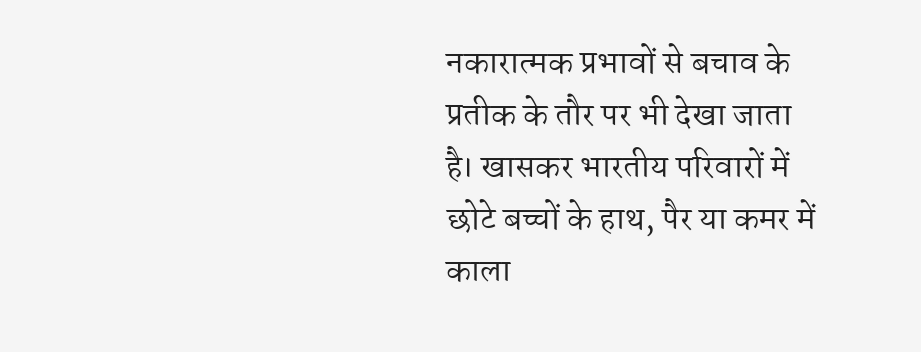नकारात्मक प्रभावों से बचाव के प्रतीक के तौर पर भी देखा जाता है। खासकर भारतीय परिवारों में छोटे बच्चों के हाथ, पैर या कमर में काला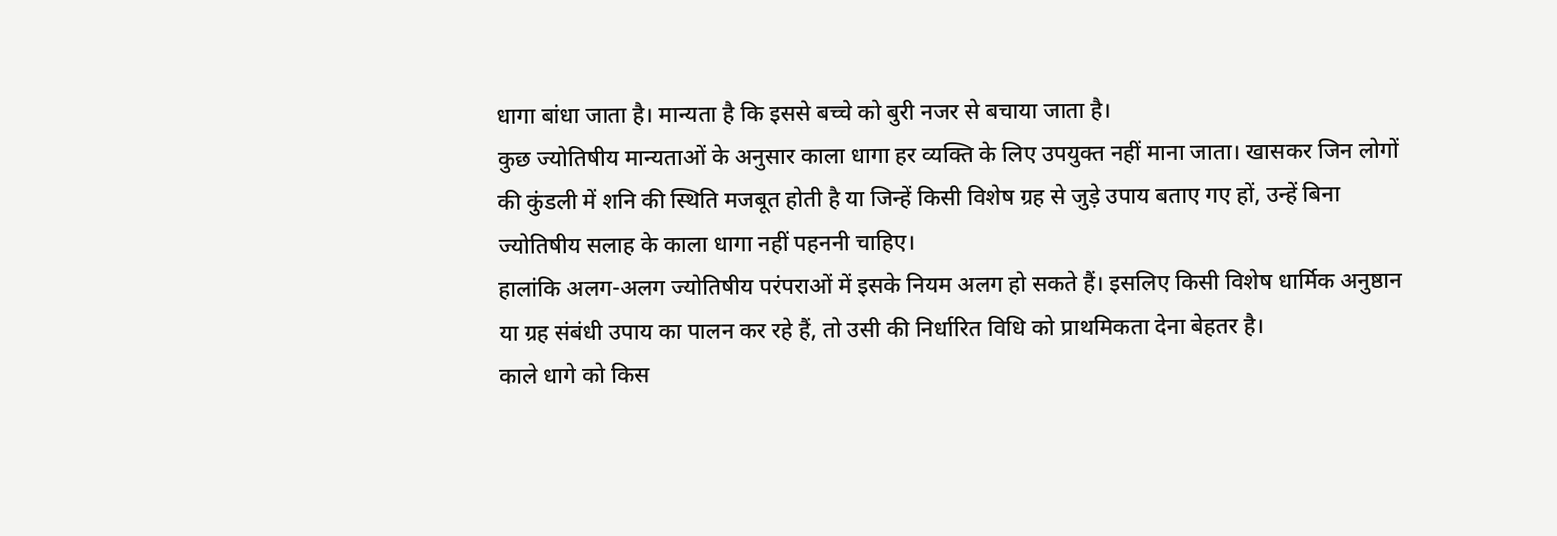धागा बांधा जाता है। मान्यता है कि इससे बच्चे को बुरी नजर से बचाया जाता है।
कुछ ज्योतिषीय मान्यताओं के अनुसार काला धागा हर व्यक्ति के लिए उपयुक्त नहीं माना जाता। खासकर जिन लोगों की कुंडली में शनि की स्थिति मजबूत होती है या जिन्हें किसी विशेष ग्रह से जुड़े उपाय बताए गए हों, उन्हें बिना ज्योतिषीय सलाह के काला धागा नहीं पहननी चाहिए।
हालांकि अलग-अलग ज्योतिषीय परंपराओं में इसके नियम अलग हो सकते हैं। इसलिए किसी विशेष धार्मिक अनुष्ठान या ग्रह संबंधी उपाय का पालन कर रहे हैं, तो उसी की निर्धारित विधि को प्राथमिकता देना बेहतर है।
काले धागे को किस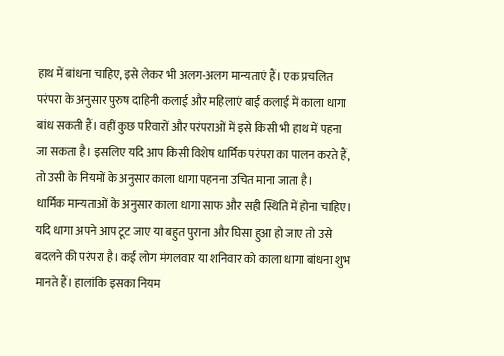हाथ में बांधना चाहिए, इसे लेकर भी अलग-अलग मान्यताएं हैं। एक प्रचलित परंपरा के अनुसार पुरुष दाहिनी कलाई और महिलाएं बाईं कलाई में काला धागा बांध सकती हैं। वहीं कुछ परिवारों और परंपराओं में इसे किसी भी हाथ में पहना जा सकता है। इसलिए यदि आप किसी विशेष धार्मिक परंपरा का पालन करते हैं, तो उसी के नियमों के अनुसार काला धागा पहनना उचित माना जाता है।
धार्मिक मान्यताओं के अनुसार काला धागा साफ और सही स्थिति में होना चाहिए। यदि धागा अपने आप टूट जाए या बहुत पुराना और घिसा हुआ हो जाए तो उसे बदलने की परंपरा है। कई लोग मंगलवार या शनिवार को काला धागा बांधना शुभ मानते हैं। हालांकि इसका नियम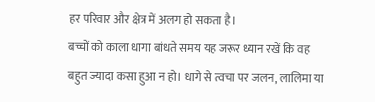हर परिवार और क्षेत्र में अलग हो सकता है।
बच्चों को काला धागा बांधते समय यह जरूर ध्यान रखें कि वह बहुत ज्यादा कसा हुआ न हो। धागे से त्वचा पर जलन, लालिमा या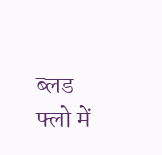ब्लड फ्लो में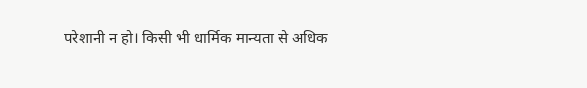परेशानी न हो। किसी भी धार्मिक मान्यता से अधिक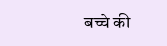बच्चे की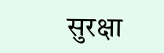सुरक्षा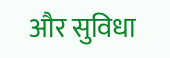और सुविधा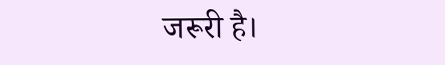जरूरी है।